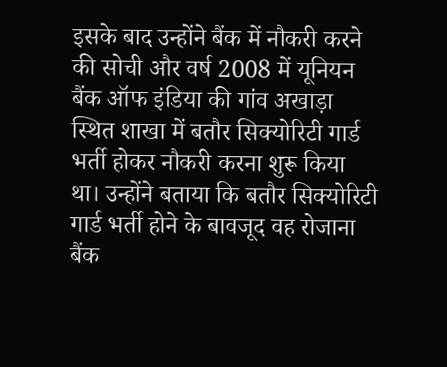इसके बाद उन्होंने बैंक में नौकरी करने की सोची और वर्ष 2008 में यूनियन बैंक ऑफ इंडिया की गांव अखाड़ा स्थित शाखा में बतौर सिक्योरिटी गार्ड भर्ती होकर नौकरी करना शुरू किया था। उन्होंने बताया कि बतौर सिक्योरिटी गार्ड भर्ती होने के बावजूद वह रोजाना बैंक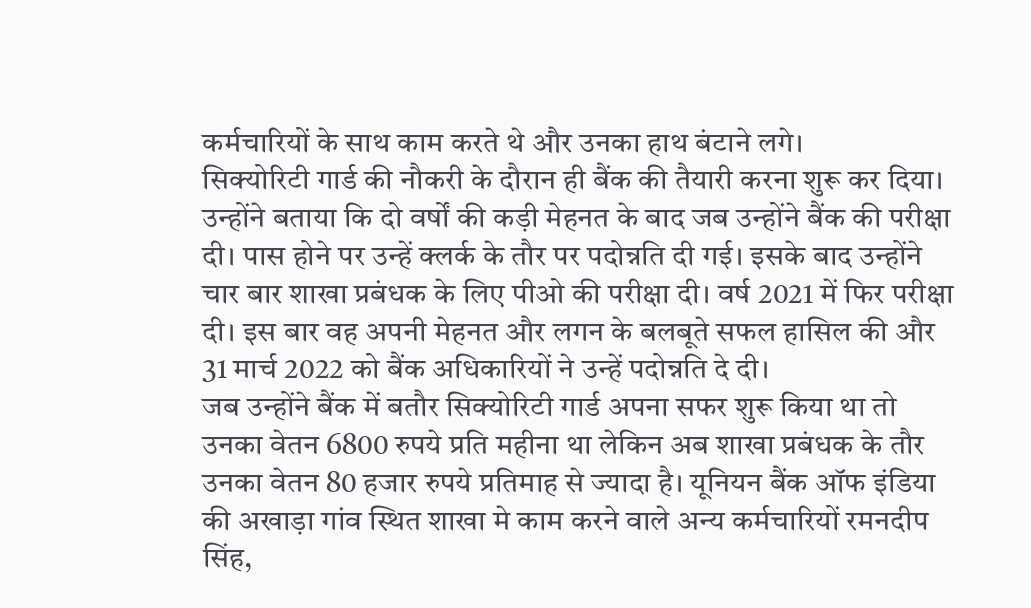कर्मचारियों के साथ काम करते थे और उनका हाथ बंटाने लगे।
सिक्योरिटी गार्ड की नौकरी के दौरान ही बैंक की तैयारी करना शुरू कर दिया। उन्होंने बताया कि दो वर्षों की कड़ी मेहनत के बाद जब उन्होंने बैंक की परीक्षा दी। पास होने पर उन्हें क्लर्क के तौर पर पदोन्नति दी गई। इसके बाद उन्होंने चार बार शाखा प्रबंधक के लिए पीओ की परीक्षा दी। वर्ष 2021 में फिर परीक्षा दी। इस बार वह अपनी मेहनत और लगन के बलबूते सफल हासिल की और 31 मार्च 2022 को बैंक अधिकारियों ने उन्हें पदोन्नति दे दी।
जब उन्होंने बैंक में बतौर सिक्योरिटी गार्ड अपना सफर शुरू किया था तो उनका वेतन 6800 रुपये प्रति महीना था लेकिन अब शाखा प्रबंधक के तौर उनका वेतन 80 हजार रुपये प्रतिमाह से ज्यादा है। यूनियन बैंक ऑफ इंडिया की अखाड़ा गांव स्थित शाखा मे काम करने वाले अन्य कर्मचारियों रमनदीप सिंह,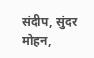संदीप, सुंदर मोहन,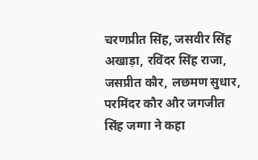चरणप्रीत सिंह, जसवीर सिंह अखाड़ा, रविंदर सिंह राजा, जसप्रीत कौर, लछमण सुधार, परमिंदर कौर और जगजीत सिंह जग्गा ने कहा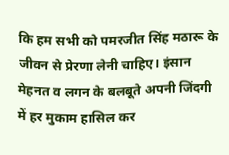कि हम सभी को पमरजीत सिंह मठारू के जीवन से प्रेरणा लेनी चाहिए। इंसान मेहनत व लगन के बलबूते अपनी जिंदगी में हर मुकाम हासिल कर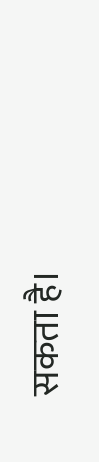सकता है।